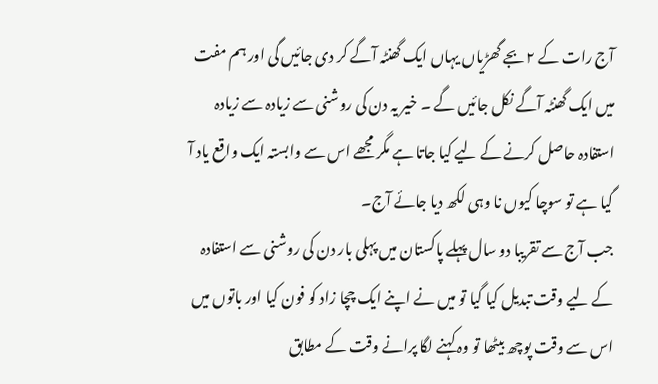آج رات کے ٢ بجے گھڑياں يہاں ايک گھنٹہ آگے کر دی جائيں گی اور ہم مفت ميں ايک گھنٹہ آگے نکل جائيں گے ۔ خير يہ دن کی روشنی سے زيادہ سے زيادہ استفادہ حاصل کرنے کے ليے کيا جاتا ہے مگر مجھے اس سے وابستہ ايک واقع ياد آ گيا ہے تو سوچا کيوں نا وہی لکھ ديا جائے آج۔
جب آج سے تقريبا دو سال پہلے پاکستان ميں پہلی بار دن کی روشنی سے استفادہ کے ليے وقت تبديل کيا گيا تو ميں نے اپنے ايک چچا زاد کو فون کيا اور باتوں ميں اس سے وقت پوچھ بيٹھا تو وہ کہنے لگا پرانے وقت کے مطابق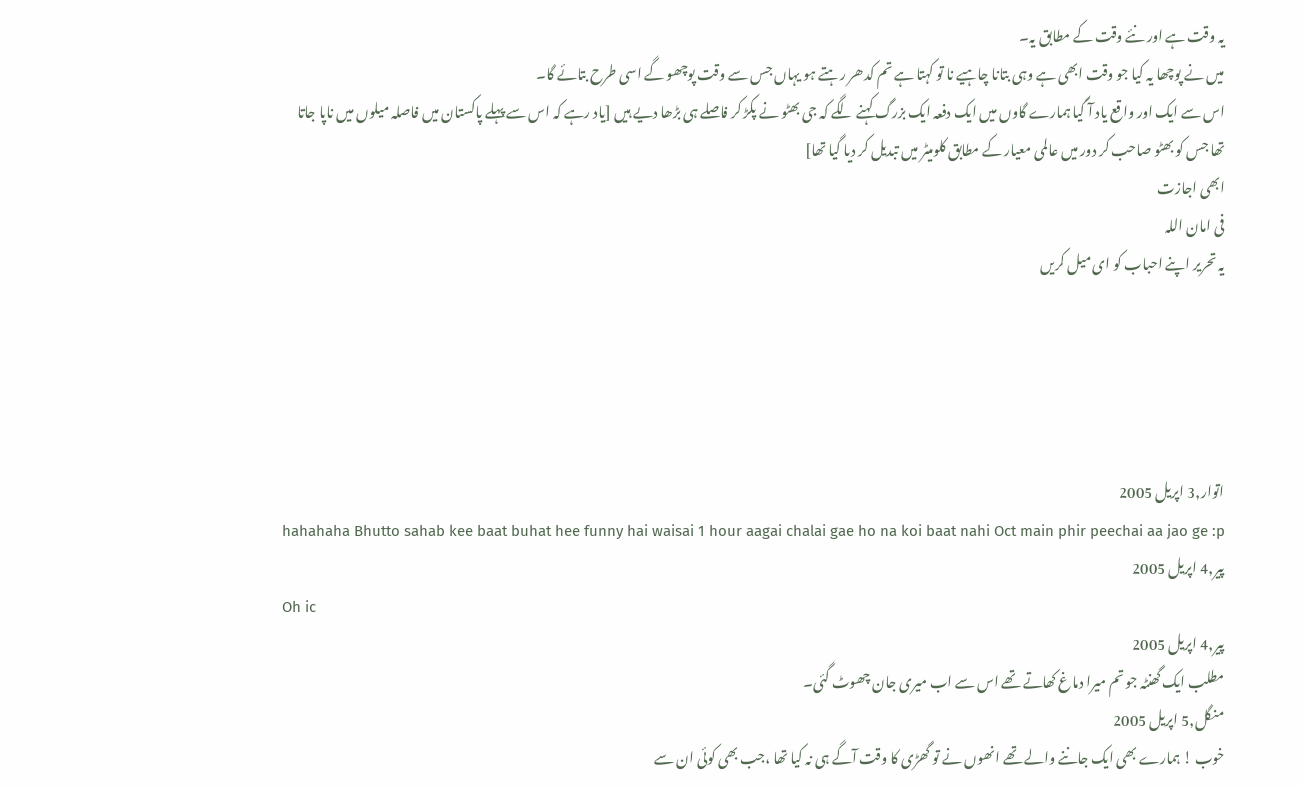يہ وقت ہے اور نئے وقت کے مطابق يہ۔
ميں نے پوچھا يہ کيا جو وقت ابھی ہے وہی بتانا چاہيے نا تو کہتا ہے تم کدھر رہتے ہو يہاں جس سے وقت پوچھو گے اسی طرح بتائے گا۔
اس سے ايک اور واقع ياد آ گيا ہمارے گاوں ميں ايک دفعہ ايک بزرگ کہنے لگے کہ جی بھٹو نے پکڑ کر فاصلے ہی بڑھا ديے ہيں [ياد رہے کہ اس سے پہلے پاکستان ميں فاصلہ ميلوں ميں ناپا جاتا تھا جس کو بھٹو صاحب کر دور ميں عالمی معيار کے مطابق کلوميٹر ميں تبديل کر ديا گيا تھا]
ابھی اجازت
فی امان اللہ
یہ تحریر اپنے احباب کو ای میل کریں





اتوار,3 اپريل 2005
hahahaha Bhutto sahab kee baat buhat hee funny hai waisai 1 hour aagai chalai gae ho na koi baat nahi Oct main phir peechai aa jao ge :p
پير,4 اپريل 2005
Oh ic
پير,4 اپريل 2005
مطلب ایک گھنٹہ جو تم میرا دماغ کھاتے تھے اس سے اب میری جان چھوٹ گئی۔
منگل,5 اپريل 2005
خوب ! ہمارے بھی ایک جاننے والے تھے انھوں نے تو گھڑی کا وقت آگے ہی نہ کیا تھا ،جب بھی کوئی ان سے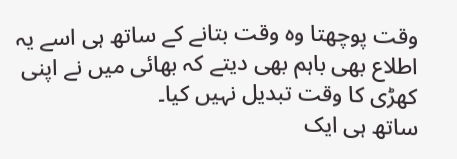وقت پوچھتا وہ وقت بتانے کے ساتھ ہی اسے یہ اطلاع بھی باہم بھی دیتے کہ بھائی میں نے اپنی کھڑی کا وقت تبدیل نہیں کیا۔
ساتھ ہی ایک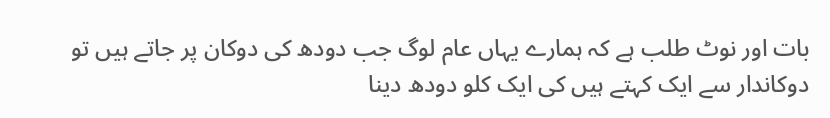بات اور نوٹ طلب ہے کہ ہمارے یہاں عام لوگ جب دودھ کی دوکان پر جاتے ہیں تو دوکاندار سے ایک کہتے ہیں کی ایک کلو دودھ دینا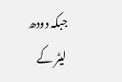جبکہ دودھ لیٹر کے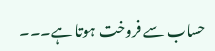حساب سے فروخت ہوتا ہے۔۔۔